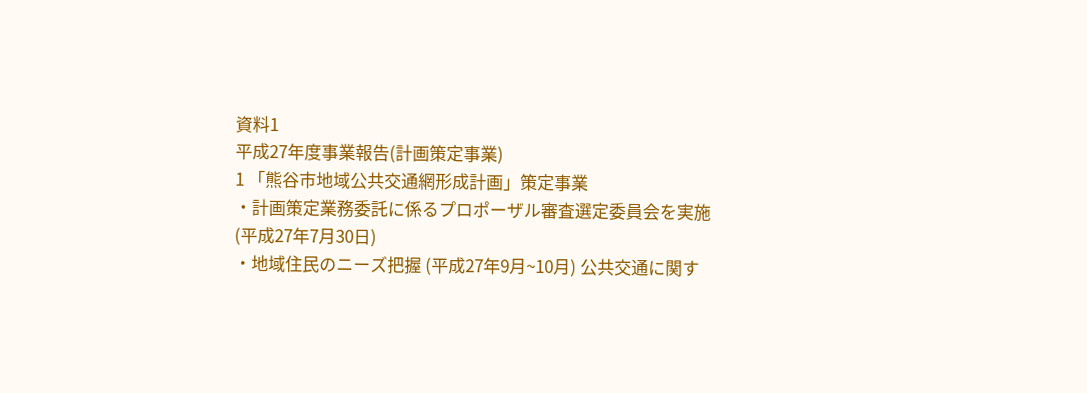資料1
平成27年度事業報告(計画策定事業)
1 「熊谷市地域公共交通網形成計画」策定事業
・計画策定業務委託に係るプロポーザル審査選定委員会を実施
(平成27年7月30日)
・地域住民のニーズ把握 (平成27年9月~10月) 公共交通に関す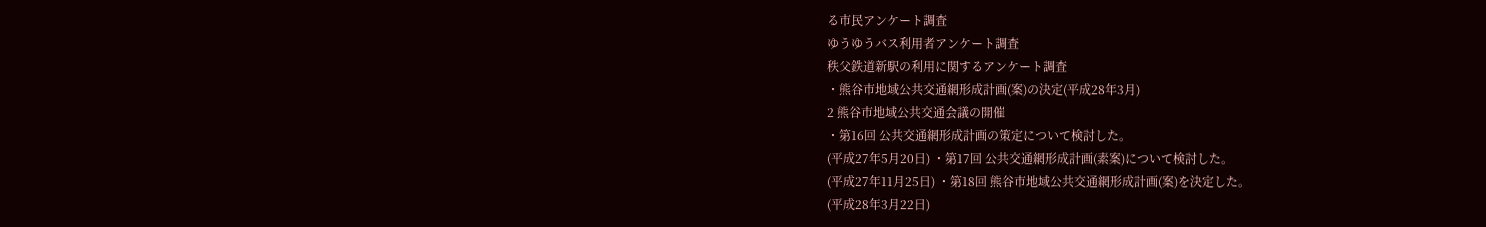る市民アンケート調査
ゆうゆうバス利用者アンケート調査
秩父鉄道新駅の利用に関するアンケート調査
・熊谷市地域公共交通網形成計画(案)の決定(平成28年3月)
2 熊谷市地域公共交通会議の開催
・第16回 公共交通網形成計画の策定について検討した。
(平成27年5月20日) ・第17回 公共交通網形成計画(素案)について検討した。
(平成27年11月25日) ・第18回 熊谷市地域公共交通網形成計画(案)を決定した。
(平成28年3月22日)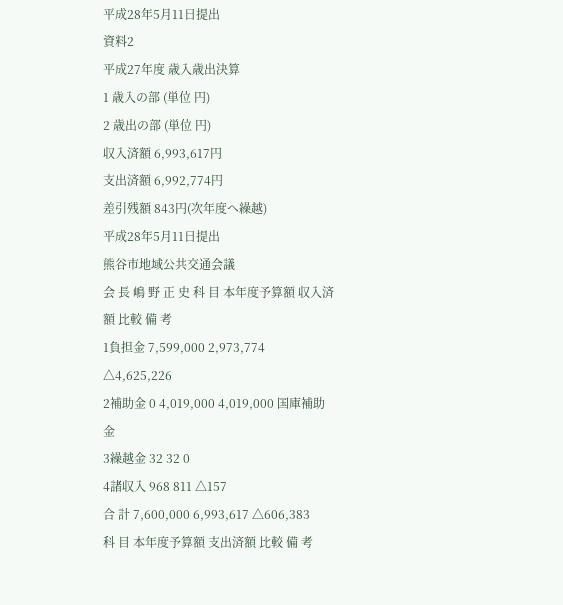平成28年5月11日提出
資料2
平成27年度 歳入歳出決算
1 歳入の部 (単位 円)
2 歳出の部 (単位 円)
収入済額 6,993,617円
支出済額 6,992,774円
差引残額 843円(次年度へ繰越)
平成28年5月11日提出
熊谷市地域公共交通会議
会 長 嶋 野 正 史 科 目 本年度予算額 収入済額 比較 備 考
1負担金 7,599,000 2,973,774 △4,625,226
2補助金 0 4,019,000 4,019,000 国庫補助金
3繰越金 32 32 0
4諸収入 968 811 △157
合 計 7,600,000 6,993,617 △606,383
科 目 本年度予算額 支出済額 比較 備 考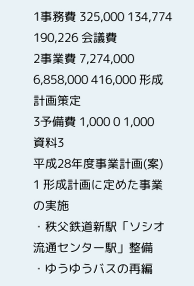1事務費 325,000 134,774 190,226 会議費
2事業費 7,274,000 6,858,000 416,000 形成計画策定
3予備費 1,000 0 1,000
資料3
平成28年度事業計画(案)
1 形成計画に定めた事業の実施
・秩父鉄道新駅「ソシオ流通センター駅」整備
・ゆうゆうバスの再編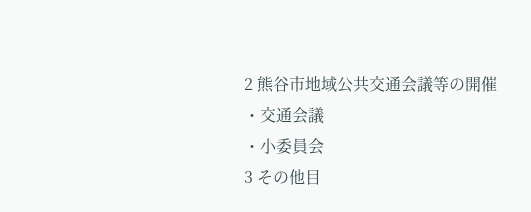2 熊谷市地域公共交通会議等の開催
・交通会議
・小委員会
3 その他目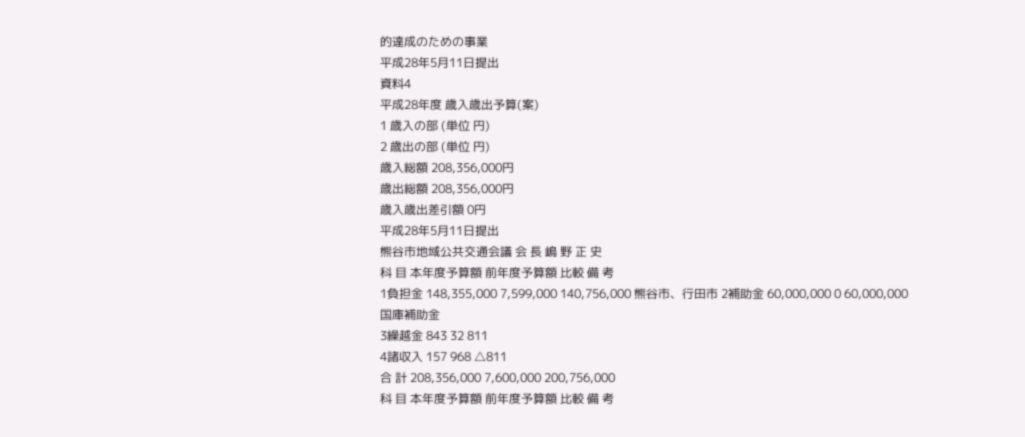的達成のための事業
平成28年5月11日提出
資料4
平成28年度 歳入歳出予算(案)
1 歳入の部 (単位 円)
2 歳出の部 (単位 円)
歳入総額 208,356,000円
歳出総額 208,356,000円
歳入歳出差引額 0円
平成28年5月11日提出
熊谷市地域公共交通会議 会 長 嶋 野 正 史
科 目 本年度予算額 前年度予算額 比較 備 考
1負担金 148,355,000 7,599,000 140,756,000 熊谷市、行田市 2補助金 60,000,000 0 60,000,000 国庫補助金
3繰越金 843 32 811
4諸収入 157 968 △811
合 計 208,356,000 7,600,000 200,756,000
科 目 本年度予算額 前年度予算額 比較 備 考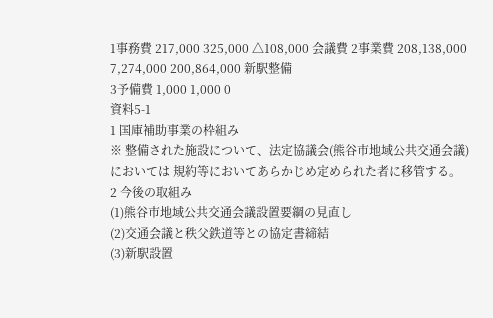1事務費 217,000 325,000 △108,000 会議費 2事業費 208,138,000 7,274,000 200,864,000 新駅整備
3予備費 1,000 1,000 0
資料5-1
1 国庫補助事業の枠組み
※ 整備された施設について、法定協議会(熊谷市地域公共交通会議)においては 規約等においてあらかじめ定められた者に移管する。
2 今後の取組み
(1)熊谷市地域公共交通会議設置要綱の見直し
(2)交通会議と秩父鉄道等との協定書締結
(3)新駅設置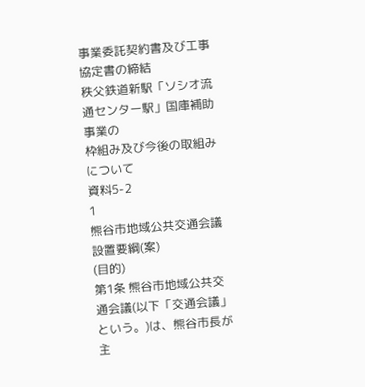事業委託契約書及び工事協定書の締結
秩父鉄道新駅「ソシオ流通センター駅」国庫補助事業の
枠組み及び今後の取組みについて
資料5-2
1
熊谷市地域公共交通会議設置要綱(案)
(目的)
第1条 熊谷市地域公共交通会議(以下「交通会議」という。)は、熊谷市長が 主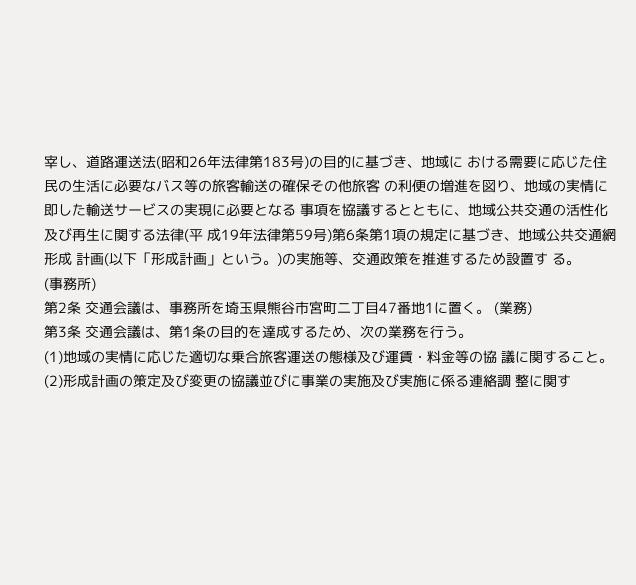宰し、道路運送法(昭和26年法律第183号)の目的に基づき、地域に おける需要に応じた住民の生活に必要なバス等の旅客輸送の確保その他旅客 の利便の増進を図り、地域の実情に即した輸送サービスの実現に必要となる 事項を協議するとともに、地域公共交通の活性化及び再生に関する法律(平 成19年法律第59号)第6条第1項の規定に基づき、地域公共交通網形成 計画(以下「形成計画」という。)の実施等、交通政策を推進するため設置す る。
(事務所)
第2条 交通会議は、事務所を埼玉県熊谷市宮町二丁目47番地1に置く。 (業務)
第3条 交通会議は、第1条の目的を達成するため、次の業務を行う。
(1)地域の実情に応じた適切な乗合旅客運送の態様及び運賃・料金等の協 議に関すること。
(2)形成計画の策定及び変更の協議並びに事業の実施及び実施に係る連絡調 整に関す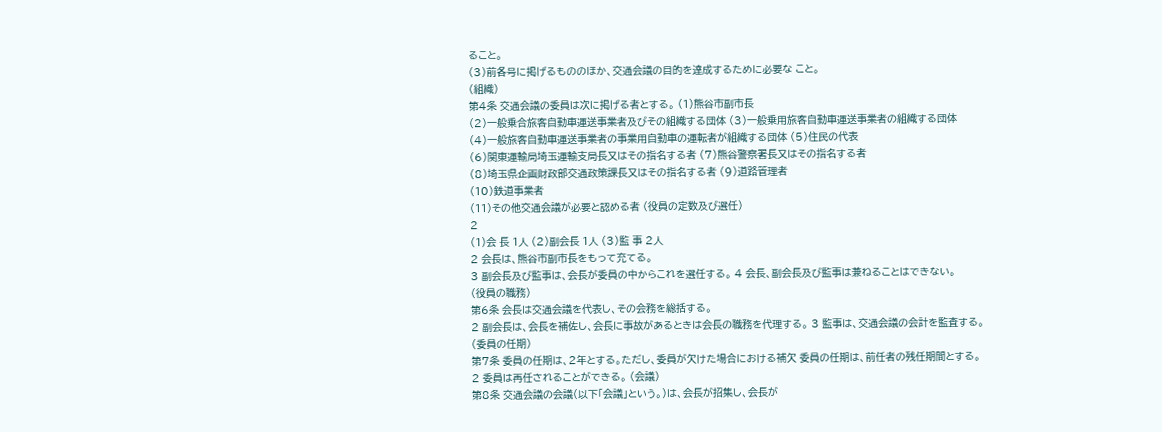ること。
(3)前各号に掲げるもののほか、交通会議の目的を達成するために必要な こと。
(組織)
第4条 交通会議の委員は次に掲げる者とする。 (1)熊谷市副市長
(2)一般乗合旅客自動車運送事業者及びその組織する団体 (3)一般乗用旅客自動車運送事業者の組織する団体
(4)一般旅客自動車運送事業者の事業用自動車の運転者が組織する団体 (5)住民の代表
(6)関東運輸局埼玉運輸支局長又はその指名する者 (7)熊谷警察署長又はその指名する者
(8)埼玉県企画財政部交通政策課長又はその指名する者 (9)道路管理者
(10)鉄道事業者
(11)その他交通会議が必要と認める者 (役員の定数及び選任)
2
(1)会 長 1人 (2)副会長 1人 (3)監 事 2人
2 会長は、熊谷市副市長をもって充てる。
3 副会長及び監事は、会長が委員の中からこれを選任する。 4 会長、副会長及び監事は兼ねることはできない。
(役員の職務)
第6条 会長は交通会議を代表し、その会務を総括する。
2 副会長は、会長を補佐し、会長に事故があるときは会長の職務を代理する。 3 監事は、交通会議の会計を監査する。
(委員の任期)
第7条 委員の任期は、2年とする。ただし、委員が欠けた場合における補欠 委員の任期は、前任者の残任期間とする。
2 委員は再任されることができる。 (会議)
第8条 交通会議の会議(以下「会議」という。)は、会長が招集し、会長が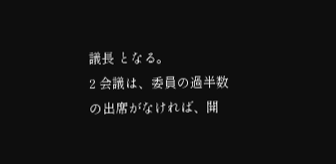議長 となる。
2 会議は、委員の過半数の出席がなければ、開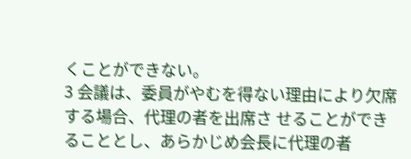くことができない。
3 会議は、委員がやむを得ない理由により欠席する場合、代理の者を出席さ せることができることとし、あらかじめ会長に代理の者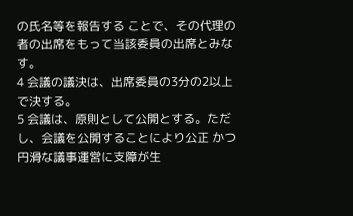の氏名等を報告する ことで、その代理の者の出席をもって当該委員の出席とみなす。
4 会議の議決は、出席委員の3分の2以上で決する。
5 会議は、原則として公開とする。ただし、会議を公開することにより公正 かつ円滑な議事運営に支障が生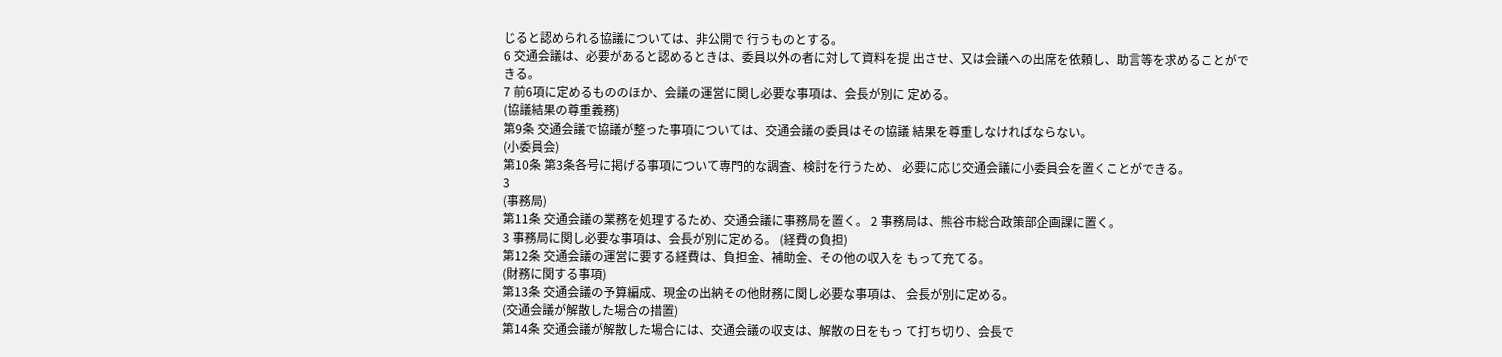じると認められる協議については、非公開で 行うものとする。
6 交通会議は、必要があると認めるときは、委員以外の者に対して資料を提 出させ、又は会議への出席を依頼し、助言等を求めることができる。
7 前6項に定めるもののほか、会議の運営に関し必要な事項は、会長が別に 定める。
(協議結果の尊重義務)
第9条 交通会議で協議が整った事項については、交通会議の委員はその協議 結果を尊重しなければならない。
(小委員会)
第10条 第3条各号に掲げる事項について専門的な調査、検討を行うため、 必要に応じ交通会議に小委員会を置くことができる。
3
(事務局)
第11条 交通会議の業務を処理するため、交通会議に事務局を置く。 2 事務局は、熊谷市総合政策部企画課に置く。
3 事務局に関し必要な事項は、会長が別に定める。 (経費の負担)
第12条 交通会議の運営に要する経費は、負担金、補助金、その他の収入を もって充てる。
(財務に関する事項)
第13条 交通会議の予算編成、現金の出納その他財務に関し必要な事項は、 会長が別に定める。
(交通会議が解散した場合の措置)
第14条 交通会議が解散した場合には、交通会議の収支は、解散の日をもっ て打ち切り、会長で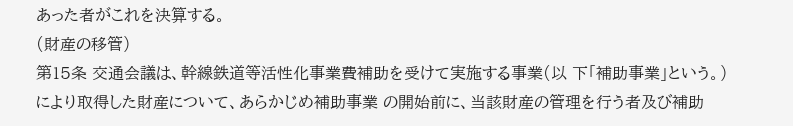あった者がこれを決算する。
(財産の移管)
第15条 交通会議は、幹線鉄道等活性化事業費補助を受けて実施する事業(以 下「補助事業」という。)により取得した財産について、あらかじめ補助事業 の開始前に、当該財産の管理を行う者及び補助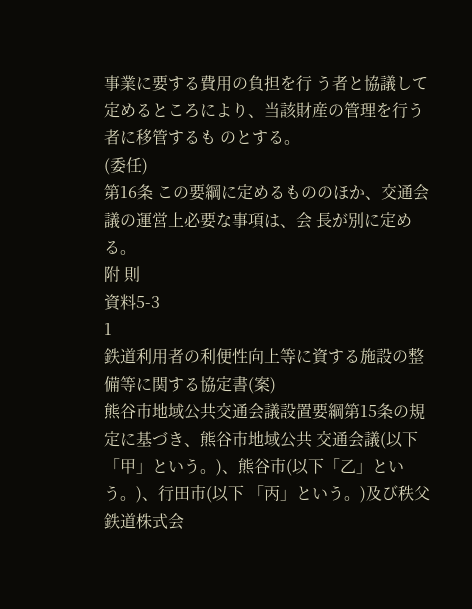事業に要する費用の負担を行 う者と協議して定めるところにより、当該財産の管理を行う者に移管するも のとする。
(委任)
第16条 この要綱に定めるもののほか、交通会議の運営上必要な事項は、会 長が別に定める。
附 則
資料5-3
1
鉄道利用者の利便性向上等に資する施設の整備等に関する協定書(案)
熊谷市地域公共交通会議設置要綱第15条の規定に基づき、熊谷市地域公共 交通会議(以下「甲」という。)、熊谷市(以下「乙」という。)、行田市(以下 「丙」という。)及び秩父鉄道株式会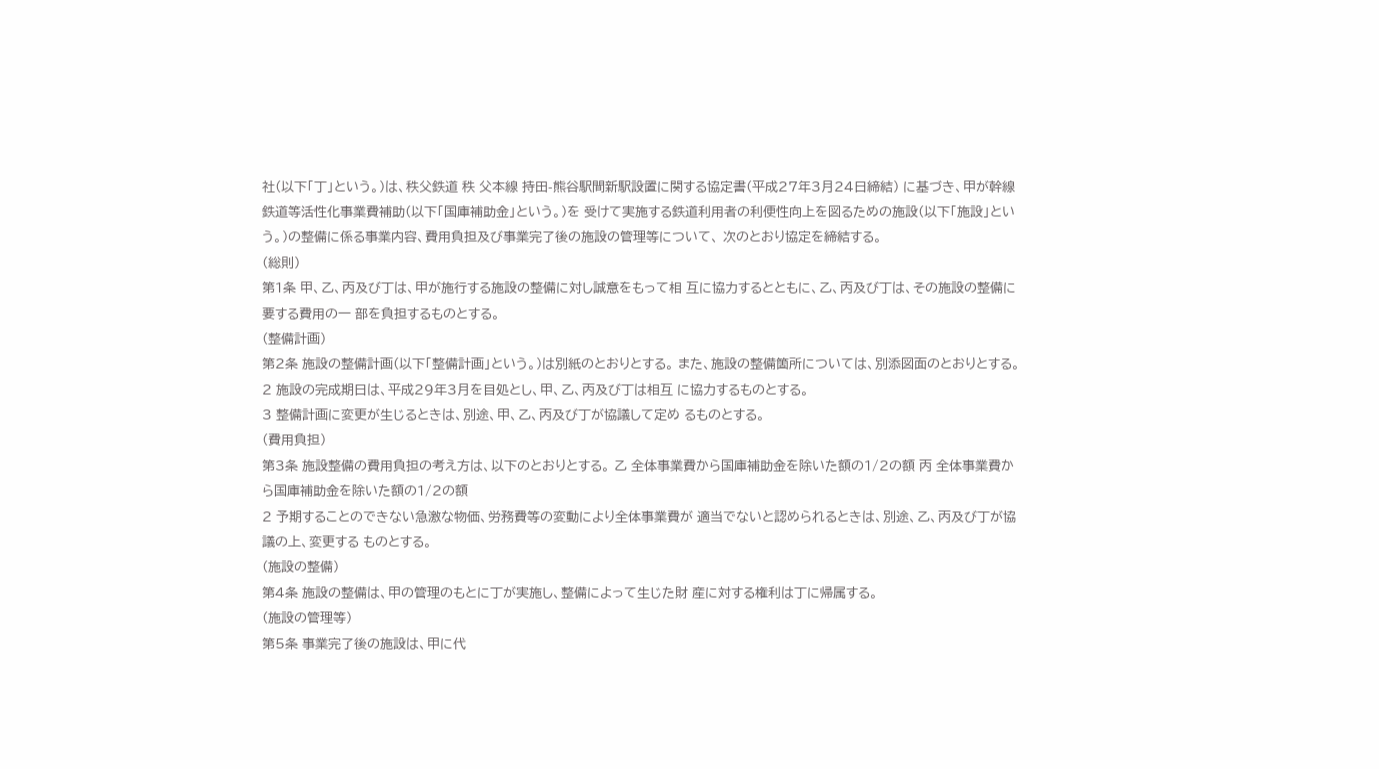社(以下「丁」という。)は、秩父鉄道 秩 父本線 持田-熊谷駅間新駅設置に関する協定書(平成27年3月24日締結) に基づき、甲が幹線鉄道等活性化事業費補助(以下「国庫補助金」という。)を 受けて実施する鉄道利用者の利便性向上を図るための施設(以下「施設」とい う。)の整備に係る事業内容、費用負担及び事業完了後の施設の管理等について、 次のとおり協定を締結する。
(総則)
第1条 甲、乙、丙及び丁は、甲が施行する施設の整備に対し誠意をもって相 互に協力するとともに、乙、丙及び丁は、その施設の整備に要する費用の一 部を負担するものとする。
(整備計画)
第2条 施設の整備計画(以下「整備計画」という。)は別紙のとおりとする。 また、施設の整備箇所については、別添図面のとおりとする。
2 施設の完成期日は、平成29年3月を目処とし、甲、乙、丙及び丁は相互 に協力するものとする。
3 整備計画に変更が生じるときは、別途、甲、乙、丙及び丁が協議して定め るものとする。
(費用負担)
第3条 施設整備の費用負担の考え方は、以下のとおりとする。 乙 全体事業費から国庫補助金を除いた額の1/2の額 丙 全体事業費から国庫補助金を除いた額の1/2の額
2 予期することのできない急激な物価、労務費等の変動により全体事業費が 適当でないと認められるときは、別途、乙、丙及び丁が協議の上、変更する ものとする。
(施設の整備)
第4条 施設の整備は、甲の管理のもとに丁が実施し、整備によって生じた財 産に対する権利は丁に帰属する。
(施設の管理等)
第5条 事業完了後の施設は、甲に代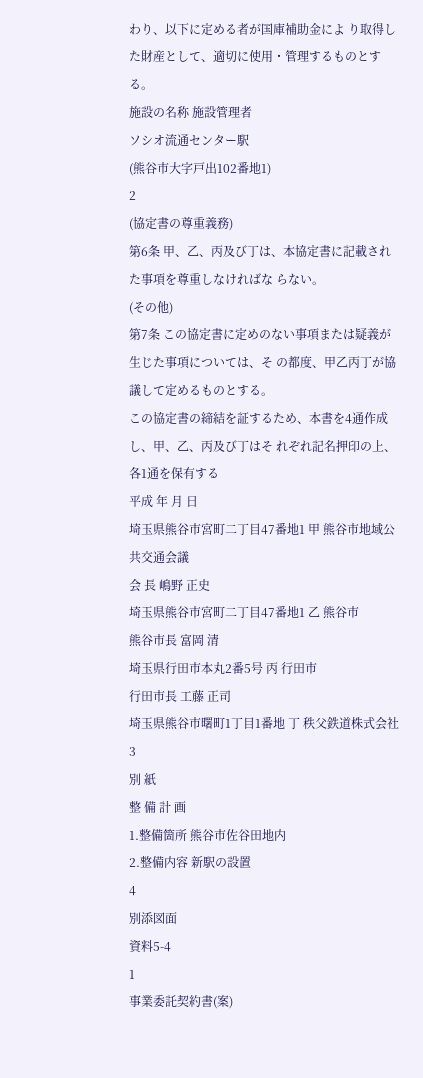わり、以下に定める者が国庫補助金によ り取得した財産として、適切に使用・管理するものとする。
施設の名称 施設管理者
ソシオ流通センター駅
(熊谷市大字戸出102番地1)
2
(協定書の尊重義務)
第6条 甲、乙、丙及び丁は、本協定書に記載された事項を尊重しなければな らない。
(その他)
第7条 この協定書に定めのない事項または疑義が生じた事項については、そ の都度、甲乙丙丁が協議して定めるものとする。
この協定書の締結を証するため、本書を4通作成し、甲、乙、丙及び丁はそ れぞれ記名押印の上、各1通を保有する
平成 年 月 日
埼玉県熊谷市宮町二丁目47番地1 甲 熊谷市地域公共交通会議
会 長 嶋野 正史
埼玉県熊谷市宮町二丁目47番地1 乙 熊谷市
熊谷市長 富岡 清
埼玉県行田市本丸2番5号 丙 行田市
行田市長 工藤 正司
埼玉県熊谷市曙町1丁目1番地 丁 秩父鉄道株式会社
3
別 紙
整 備 計 画
1.整備箇所 熊谷市佐谷田地内
2.整備内容 新駅の設置
4
別添図面
資料5-4
1
事業委託契約書(案)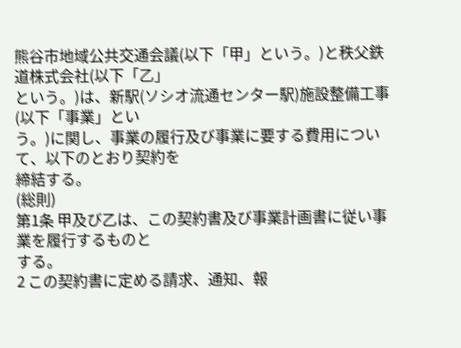熊谷市地域公共交通会議(以下「甲」という。)と秩父鉄道株式会社(以下「乙」
という。)は、新駅(ソシオ流通センター駅)施設整備工事(以下「事業」とい
う。)に関し、事業の履行及び事業に要する費用について、以下のとおり契約を
締結する。
(総則)
第1条 甲及び乙は、この契約書及び事業計画書に従い事業を履行するものと
する。
2 この契約書に定める請求、通知、報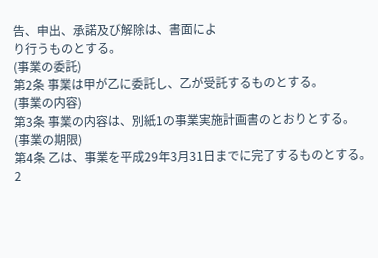告、申出、承諾及び解除は、書面によ
り行うものとする。
(事業の委託)
第2条 事業は甲が乙に委託し、乙が受託するものとする。
(事業の内容)
第3条 事業の内容は、別紙1の事業実施計画書のとおりとする。
(事業の期限)
第4条 乙は、事業を平成29年3月31日までに完了するものとする。
2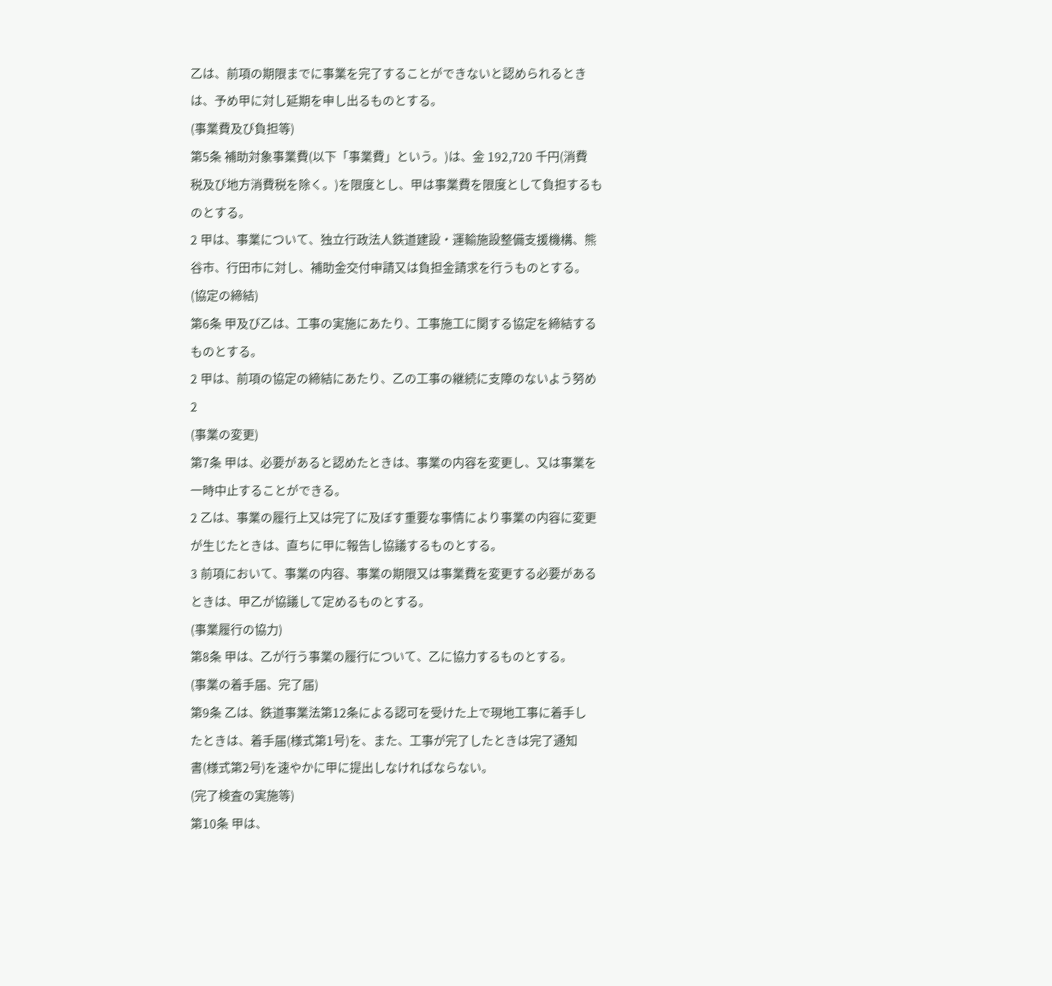乙は、前項の期限までに事業を完了することができないと認められるとき
は、予め甲に対し延期を申し出るものとする。
(事業費及び負担等)
第5条 補助対象事業費(以下「事業費」という。)は、金 192,720 千円(消費
税及び地方消費税を除く。)を限度とし、甲は事業費を限度として負担するも
のとする。
2 甲は、事業について、独立行政法人鉄道建設・運輸施設整備支援機構、熊
谷市、行田市に対し、補助金交付申請又は負担金請求を行うものとする。
(協定の締結)
第6条 甲及び乙は、工事の実施にあたり、工事施工に関する協定を締結する
ものとする。
2 甲は、前項の協定の締結にあたり、乙の工事の継続に支障のないよう努め
2
(事業の変更)
第7条 甲は、必要があると認めたときは、事業の内容を変更し、又は事業を
一時中止することができる。
2 乙は、事業の履行上又は完了に及ぼす重要な事情により事業の内容に変更
が生じたときは、直ちに甲に報告し協議するものとする。
3 前項において、事業の内容、事業の期限又は事業費を変更する必要がある
ときは、甲乙が協議して定めるものとする。
(事業履行の協力)
第8条 甲は、乙が行う事業の履行について、乙に協力するものとする。
(事業の着手届、完了届)
第9条 乙は、鉄道事業法第12条による認可を受けた上で現地工事に着手し
たときは、着手届(様式第1号)を、また、工事が完了したときは完了通知
書(様式第2号)を速やかに甲に提出しなければならない。
(完了検査の実施等)
第10条 甲は、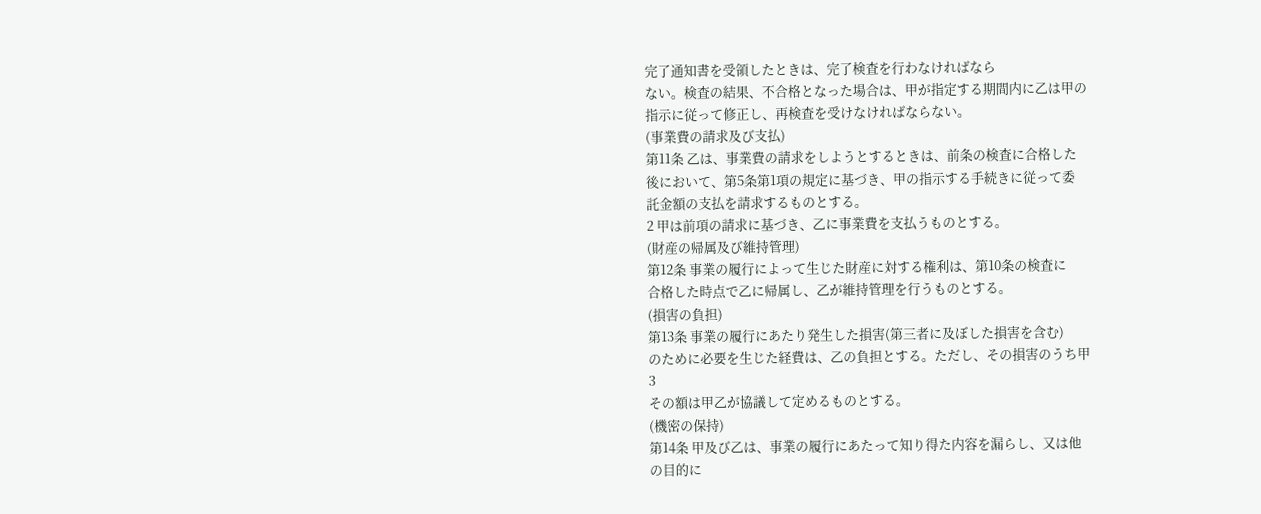完了通知書を受領したときは、完了検査を行わなければなら
ない。検査の結果、不合格となった場合は、甲が指定する期間内に乙は甲の
指示に従って修正し、再検査を受けなければならない。
(事業費の請求及び支払)
第11条 乙は、事業費の請求をしようとするときは、前条の検査に合格した
後において、第5条第1項の規定に基づき、甲の指示する手続きに従って委
託金額の支払を請求するものとする。
2 甲は前項の請求に基づき、乙に事業費を支払うものとする。
(財産の帰属及び維持管理)
第12条 事業の履行によって生じた財産に対する権利は、第10条の検査に
合格した時点で乙に帰属し、乙が維持管理を行うものとする。
(損害の負担)
第13条 事業の履行にあたり発生した損害(第三者に及ぼした損害を含む)
のために必要を生じた経費は、乙の負担とする。ただし、その損害のうち甲
3
その額は甲乙が協議して定めるものとする。
(機密の保持)
第14条 甲及び乙は、事業の履行にあたって知り得た内容を漏らし、又は他
の目的に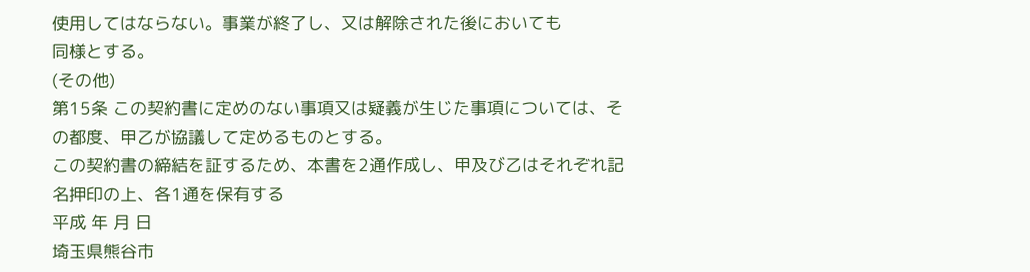使用してはならない。事業が終了し、又は解除された後においても
同様とする。
(その他)
第15条 この契約書に定めのない事項又は疑義が生じた事項については、そ
の都度、甲乙が協議して定めるものとする。
この契約書の締結を証するため、本書を2通作成し、甲及び乙はそれぞれ記
名押印の上、各1通を保有する
平成 年 月 日
埼玉県熊谷市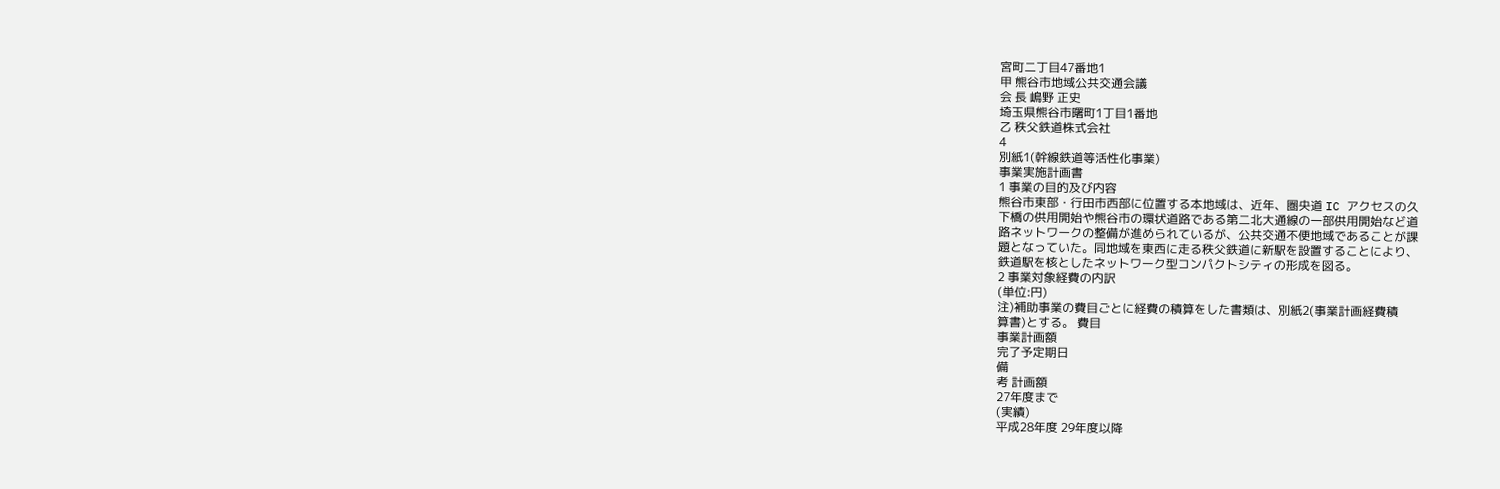宮町二丁目47番地1
甲 熊谷市地域公共交通会議
会 長 嶋野 正史
埼玉県熊谷市曙町1丁目1番地
乙 秩父鉄道株式会社
4
別紙1(幹線鉄道等活性化事業)
事業実施計画書
1 事業の目的及び内容
熊谷市東部・行田市西部に位置する本地域は、近年、圏央道 IC アクセスの久
下橋の供用開始や熊谷市の環状道路である第二北大通線の一部供用開始など道
路ネットワークの整備が進められているが、公共交通不便地域であることが課
題となっていた。同地域を東西に走る秩父鉄道に新駅を設置することにより、
鉄道駅を核としたネットワーク型コンパクトシティの形成を図る。
2 事業対象経費の内訳
(単位:円)
注)補助事業の費目ごとに経費の積算をした書類は、別紙2(事業計画経費積
算書)とする。 費目
事業計画額
完了予定期日
備
考 計画額
27年度まで
(実績)
平成28年度 29年度以降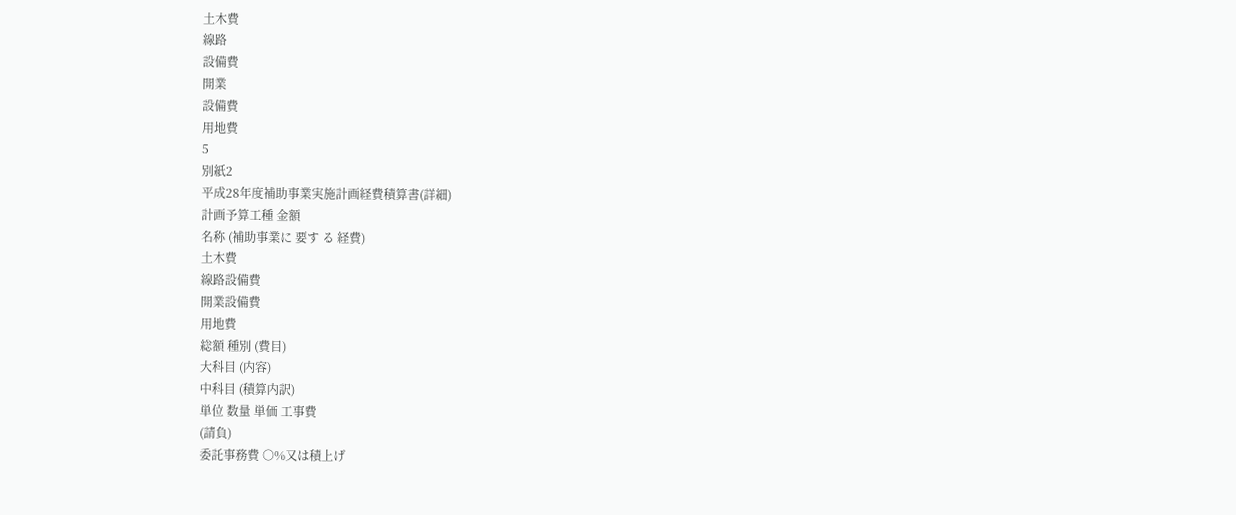土木費
線路
設備費
開業
設備費
用地費
5
別紙2
平成28年度補助事業実施計画経費積算書(詳細)
計画予算工種 金額
名称 (補助事業に 要す る 経費)
土木費
線路設備費
開業設備費
用地費
総額 種別 (費目)
大科目 (内容)
中科目 (積算内訳)
単位 数量 単価 工事費
(請負)
委託事務費 ○%又は積上げ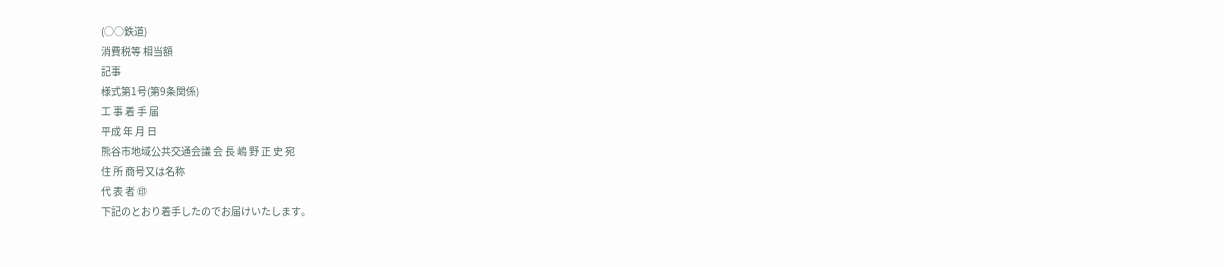(○○鉄道)
消費税等 相当額
記事
様式第1号(第9条関係)
工 事 着 手 届
平成 年 月 日
熊谷市地域公共交通会議 会 長 嶋 野 正 史 宛
住 所 商号又は名称
代 表 者 ㊞
下記のとおり着手したのでお届けいたします。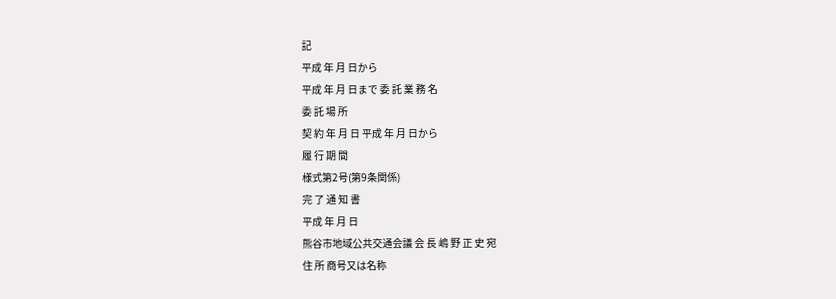記
平成 年 月 日から
平成 年 月 日まで 委 託 業 務 名
委 託 場 所
契 約 年 月 日 平成 年 月 日から
履 行 期 間
様式第2号(第9条関係)
完 了 通 知 書
平成 年 月 日
熊谷市地域公共交通会議 会 長 嶋 野 正 史 宛
住 所 商号又は名称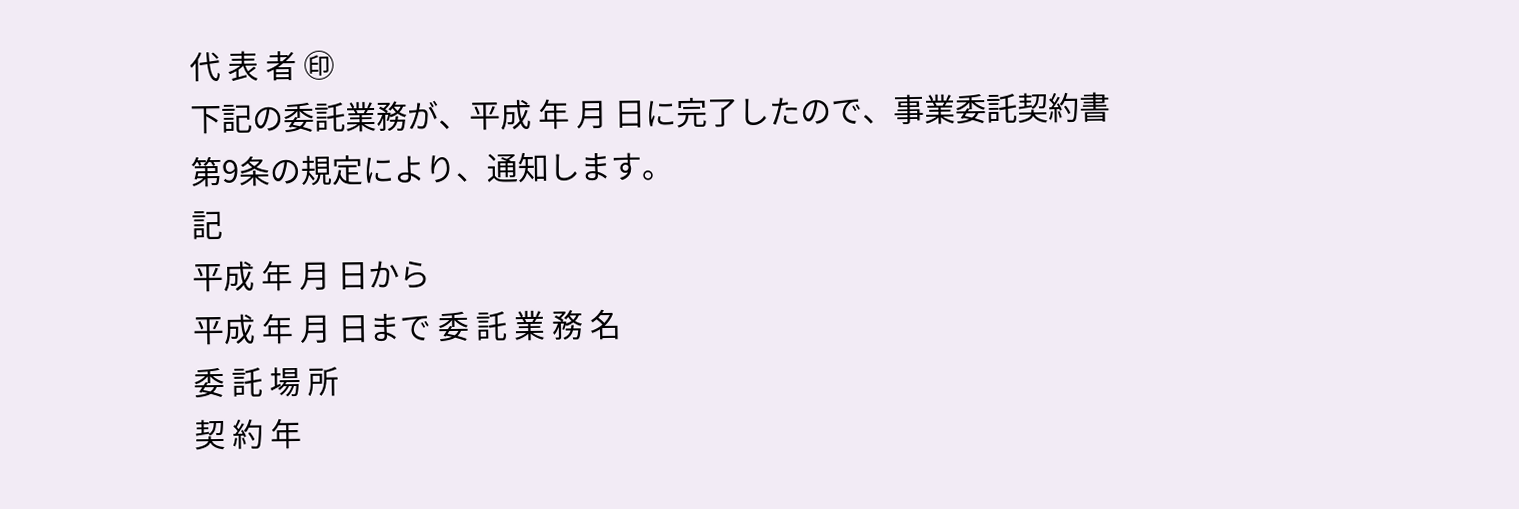代 表 者 ㊞
下記の委託業務が、平成 年 月 日に完了したので、事業委託契約書
第9条の規定により、通知します。
記
平成 年 月 日から
平成 年 月 日まで 委 託 業 務 名
委 託 場 所
契 約 年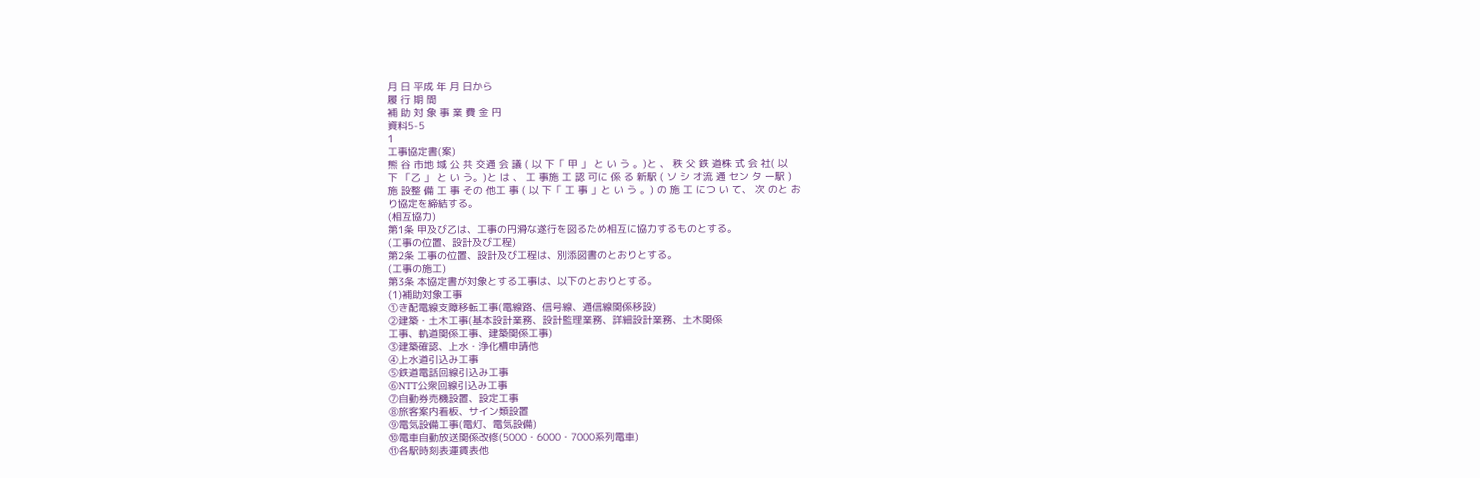月 日 平成 年 月 日から
履 行 期 間
補 助 対 象 事 業 費 金 円
資料5-5
1
工事協定書(案)
熊 谷 市地 域 公 共 交通 会 議 ( 以 下「 甲 」 と い う 。)と 、 秩 父 鉄 道株 式 会 社( 以
下 「乙 」 と い う。)と は 、 工 事施 工 認 可に 係 る 新駅 ( ソ シ オ流 通 セン タ ー駅 )
施 設整 備 工 事 その 他工 事 ( 以 下「 工 事 」と い う 。) の 施 工 につ い て、 次 のと お
り協定を締結する。
(相互協力)
第1条 甲及び乙は、工事の円滑な遂行を図るため相互に協力するものとする。
(工事の位置、設計及び工程)
第2条 工事の位置、設計及び工程は、別添図書のとおりとする。
(工事の施工)
第3条 本協定書が対象とする工事は、以下のとおりとする。
(1)補助対象工事
①き配電線支障移転工事(電線路、信号線、通信線関係移設)
②建築・土木工事(基本設計業務、設計監理業務、詳細設計業務、土木関係
工事、軌道関係工事、建築関係工事)
③建築確認、上水・浄化槽申請他
④上水道引込み工事
⑤鉄道電話回線引込み工事
⑥NTT公衆回線引込み工事
⑦自動券売機設置、設定工事
⑧旅客案内看板、サイン類設置
⑨電気設備工事(電灯、電気設備)
⑩電車自動放送関係改修(5000・6000・7000系列電車)
⑪各駅時刻表運賃表他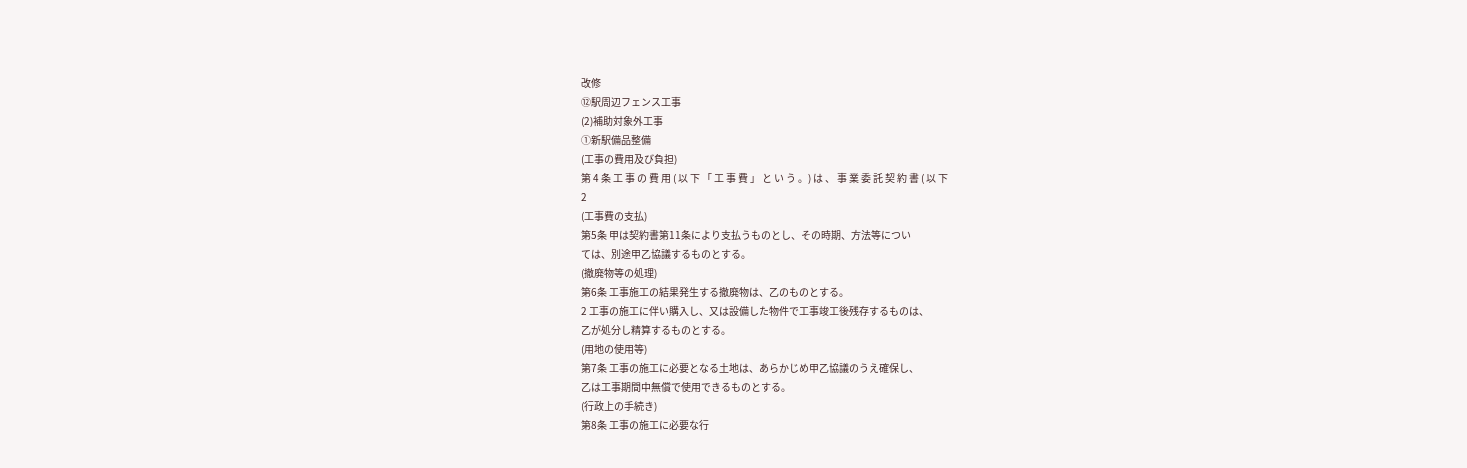改修
⑫駅周辺フェンス工事
(2)補助対象外工事
①新駅備品整備
(工事の費用及び負担)
第 4 条 工 事 の 費 用 ( 以 下 「 工 事 費 」 と い う 。) は 、 事 業 委 託 契 約 書 ( 以 下
2
(工事費の支払)
第5条 甲は契約書第11条により支払うものとし、その時期、方法等につい
ては、別途甲乙協議するものとする。
(撤廃物等の処理)
第6条 工事施工の結果発生する撤廃物は、乙のものとする。
2 工事の施工に伴い購入し、又は設備した物件で工事竣工後残存するものは、
乙が処分し精算するものとする。
(用地の使用等)
第7条 工事の施工に必要となる土地は、あらかじめ甲乙協議のうえ確保し、
乙は工事期間中無償で使用できるものとする。
(行政上の手続き)
第8条 工事の施工に必要な行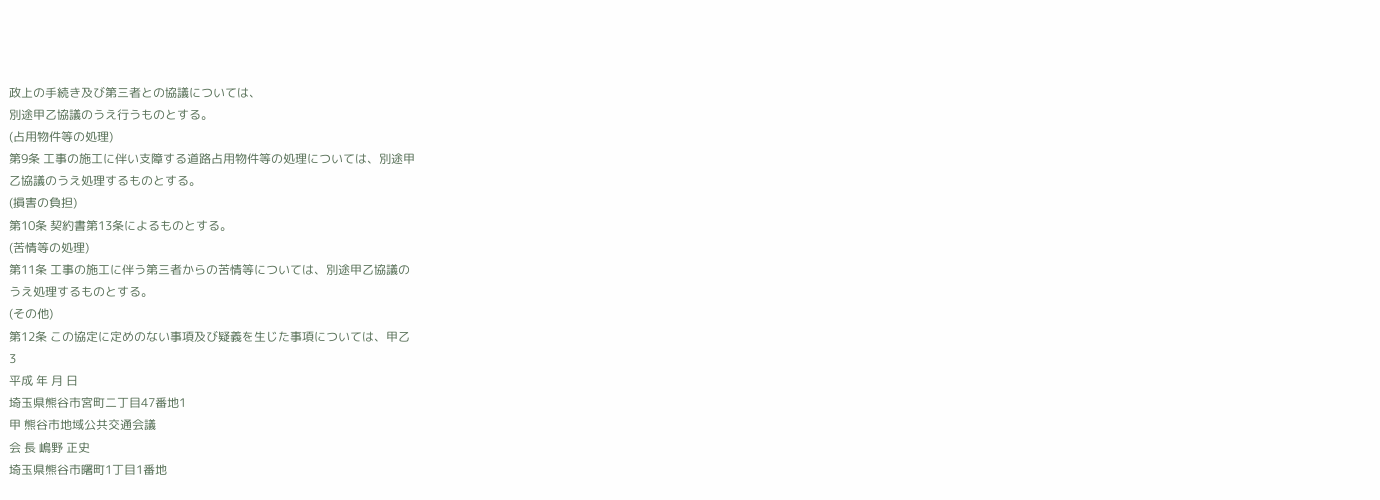政上の手続き及び第三者との協議については、
別途甲乙協議のうえ行うものとする。
(占用物件等の処理)
第9条 工事の施工に伴い支障する道路占用物件等の処理については、別途甲
乙協議のうえ処理するものとする。
(損害の負担)
第10条 契約書第13条によるものとする。
(苦情等の処理)
第11条 工事の施工に伴う第三者からの苦情等については、別途甲乙協議の
うえ処理するものとする。
(その他)
第12条 この協定に定めのない事項及び疑義を生じた事項については、甲乙
3
平成 年 月 日
埼玉県熊谷市宮町二丁目47番地1
甲 熊谷市地域公共交通会議
会 長 嶋野 正史
埼玉県熊谷市曙町1丁目1番地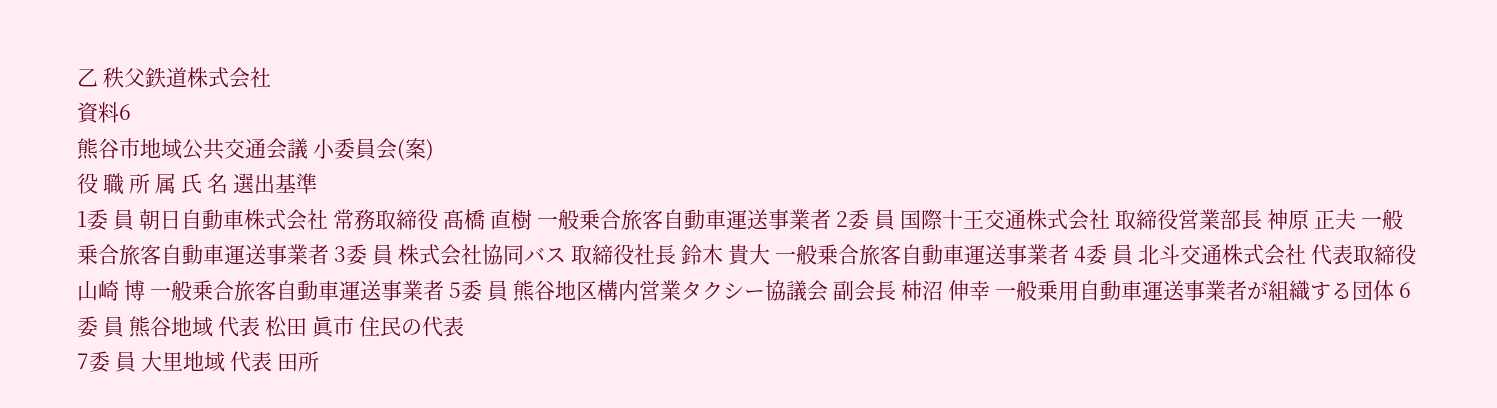乙 秩父鉄道株式会社
資料6
熊谷市地域公共交通会議 小委員会(案)
役 職 所 属 氏 名 選出基準
1委 員 朝日自動車株式会社 常務取締役 髙橋 直樹 一般乗合旅客自動車運送事業者 2委 員 国際十王交通株式会社 取締役営業部長 神原 正夫 一般乗合旅客自動車運送事業者 3委 員 株式会社協同バス 取締役社長 鈴木 貴大 一般乗合旅客自動車運送事業者 4委 員 北斗交通株式会社 代表取締役 山崎 博 一般乗合旅客自動車運送事業者 5委 員 熊谷地区構内営業タクシー協議会 副会長 柿沼 伸幸 一般乗用自動車運送事業者が組織する団体 6委 員 熊谷地域 代表 松田 眞市 住民の代表
7委 員 大里地域 代表 田所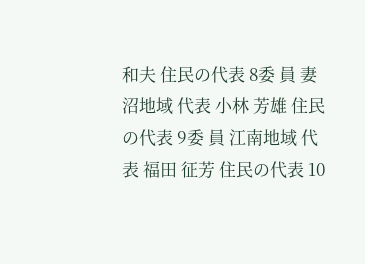和夫 住民の代表 8委 員 妻沼地域 代表 小林 芳雄 住民の代表 9委 員 江南地域 代表 福田 征芳 住民の代表 10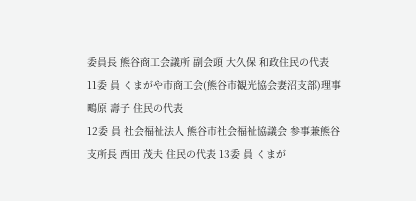委員長 熊谷商工会議所 副会頭 大久保 和政住民の代表
11委 員 くまがや市商工会(熊谷市観光協会妻沼支部)理事 鴫原 壽子 住民の代表
12委 員 社会福祉法人 熊谷市社会福祉協議会 参事兼熊谷支所長 西田 茂夫 住民の代表 13委 員 くまが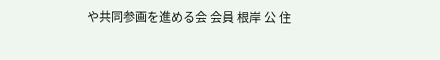や共同参画を進める会 会員 根岸 公 住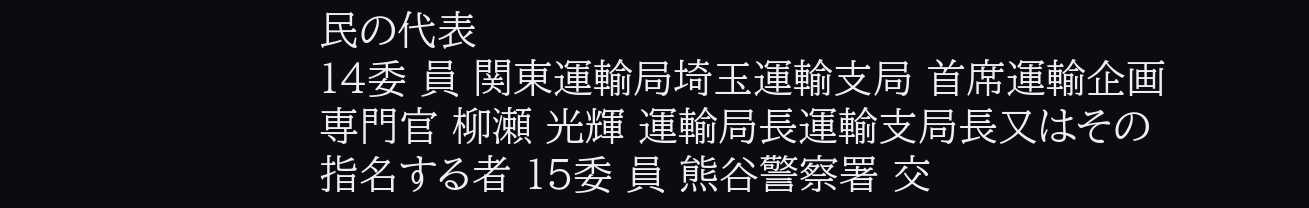民の代表
14委 員 関東運輸局埼玉運輸支局 首席運輸企画専門官 柳瀬 光輝 運輸局長運輸支局長又はその指名する者 15委 員 熊谷警察署 交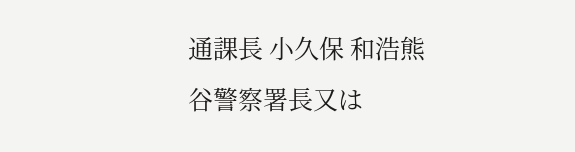通課長 小久保 和浩熊谷警察署長又は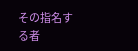その指名する者